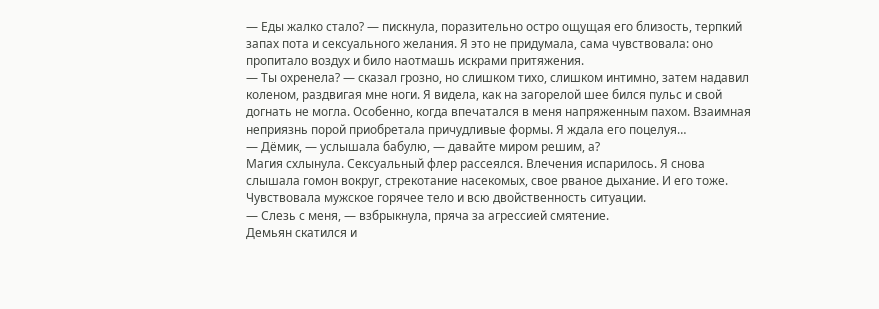— Еды жалко стало? — пискнула, поразительно остро ощущая его близость, терпкий запах пота и сексуального желания. Я это не придумала, сама чувствовала: оно пропитало воздух и било наотмашь искрами притяжения.
— Ты охренела? — сказал грозно, но слишком тихо, слишком интимно, затем надавил коленом, раздвигая мне ноги. Я видела, как на загорелой шее бился пульс и свой догнать не могла. Особенно, когда впечатался в меня напряженным пахом. Взаимная неприязнь порой приобретала причудливые формы. Я ждала его поцелуя…
— Дёмик, — услышала бабулю, — давайте миром решим, а?
Магия схлынула. Сексуальный флер рассеялся. Влечения испарилось. Я снова слышала гомон вокруг, стрекотание насекомых, свое рваное дыхание. И его тоже. Чувствовала мужское горячее тело и всю двойственность ситуации.
— Слезь с меня, — взбрыкнула, пряча за агрессией смятение.
Демьян скатился и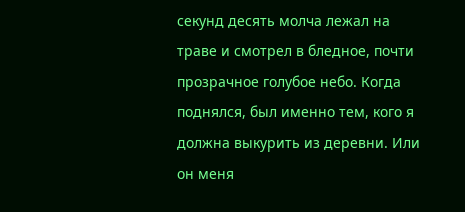секунд десять молча лежал на траве и смотрел в бледное, почти прозрачное голубое небо. Когда поднялся, был именно тем, кого я должна выкурить из деревни. Или он меня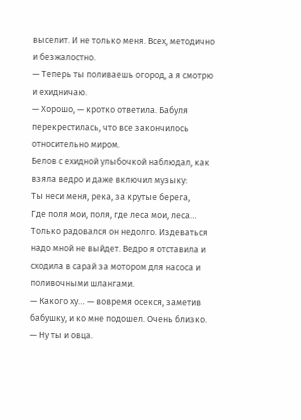выселит. И не только меня. Всех, методично и безжалостно.
— Теперь ты поливаешь огород, а я смотрю и ехидничаю.
— Хорошо, — кротко ответила. Бабуля перекрестилась, что все закончилось относительно миром.
Белов с ехидной улыбочкой наблюдал, как взяла ведро и даже включил музыку:
Ты неси меня, река, за крутые берега,
Где поля мои, поля, где леса мои, леса…
Только радовался он недолго. Издеваться надо мной не выйдет. Ведро я отставила и сходила в сарай за мотором для насоса и поливочными шлангами.
— Какого ху… — вовремя осекся, заметив бабушку, и ко мне подошел. Очень близко. — Ну ты и овца.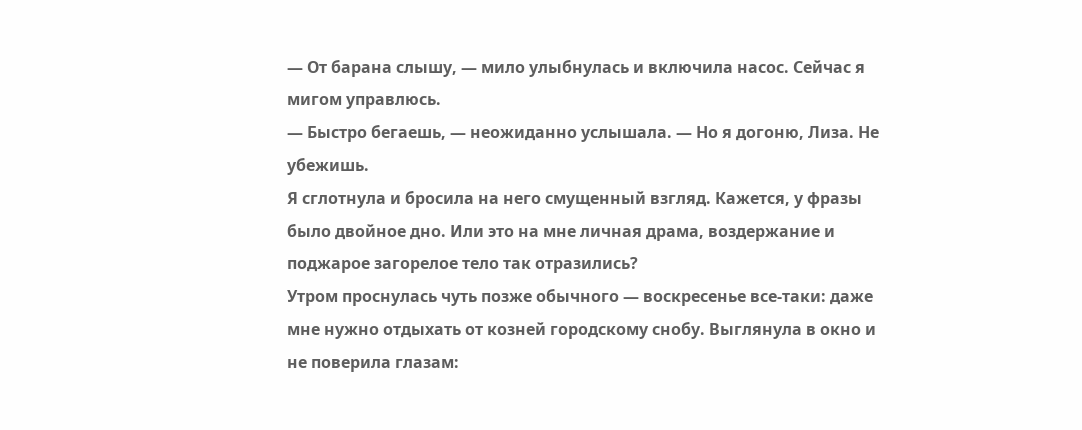— От барана слышу, — мило улыбнулась и включила насос. Сейчас я мигом управлюсь.
— Быстро бегаешь, — неожиданно услышала. — Но я догоню, Лиза. Не убежишь.
Я сглотнула и бросила на него смущенный взгляд. Кажется, у фразы было двойное дно. Или это на мне личная драма, воздержание и поджарое загорелое тело так отразились?
Утром проснулась чуть позже обычного — воскресенье все-таки: даже мне нужно отдыхать от козней городскому снобу. Выглянула в окно и не поверила глазам: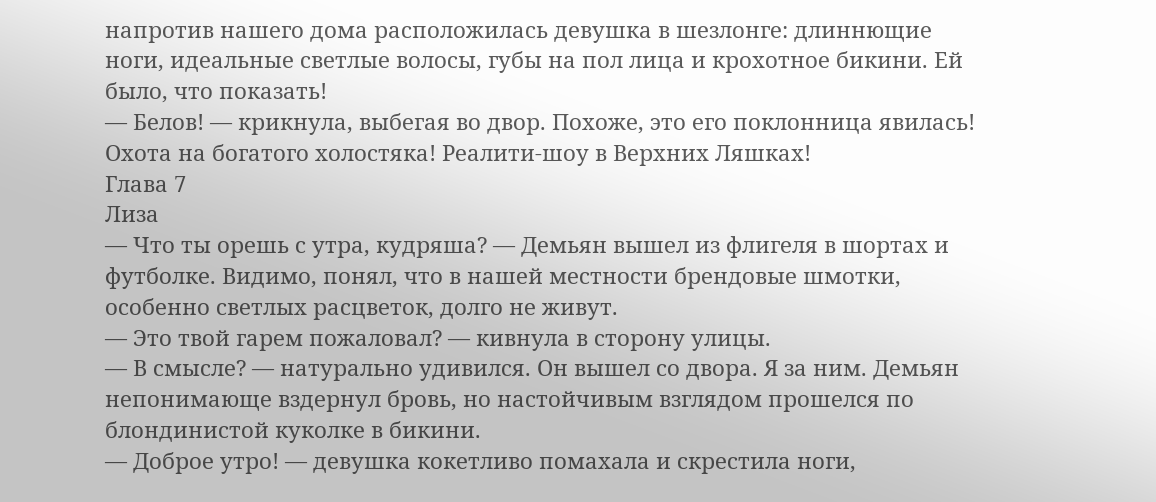напротив нашего дома расположилась девушка в шезлонге: длиннющие ноги, идеальные светлые волосы, губы на пол лица и крохотное бикини. Ей было, что показать!
— Белов! — крикнула, выбегая во двор. Похоже, это его поклонница явилась! Охота на богатого холостяка! Реалити-шоу в Верхних Ляшках!
Глава 7
Лиза
— Что ты орешь с утра, кудряша? — Демьян вышел из флигеля в шортах и футболке. Видимо, понял, что в нашей местности брендовые шмотки, особенно светлых расцветок, долго не живут.
— Это твой гарем пожаловал? — кивнула в сторону улицы.
— В смысле? — натурально удивился. Он вышел со двора. Я за ним. Демьян непонимающе вздернул бровь, но настойчивым взглядом прошелся по блондинистой куколке в бикини.
— Доброе утро! — девушка кокетливо помахала и скрестила ноги,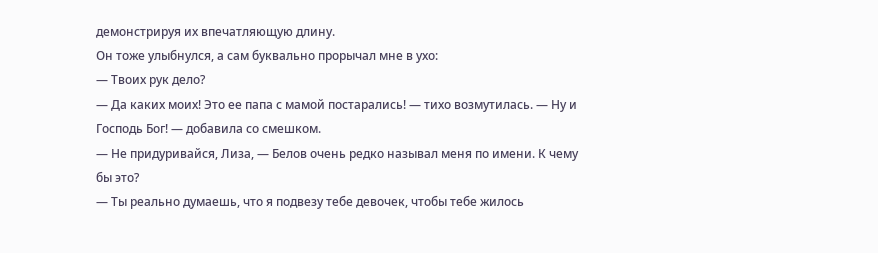демонстрируя их впечатляющую длину.
Он тоже улыбнулся, а сам буквально прорычал мне в ухо:
— Твоих рук дело?
— Да каких моих! Это ее папа с мамой постарались! — тихо возмутилась. — Ну и Господь Бог! — добавила со смешком.
— Не придуривайся, Лиза, — Белов очень редко называл меня по имени. К чему бы это?
— Ты реально думаешь, что я подвезу тебе девочек, чтобы тебе жилось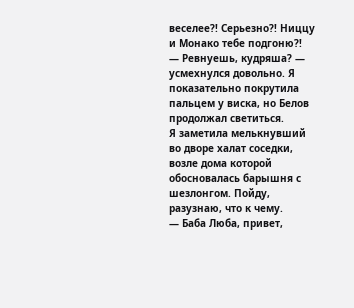веселее?! Серьезно?! Ниццу и Монако тебе подгоню?!
— Ревнуешь, кудряша? — усмехнулся довольно. Я показательно покрутила пальцем у виска, но Белов продолжал светиться.
Я заметила мелькнувший во дворе халат соседки, возле дома которой обосновалась барышня с шезлонгом. Пойду, разузнаю, что к чему.
— Баба Люба, привет,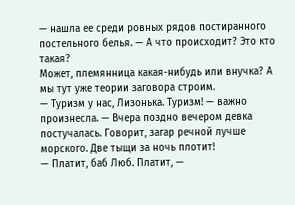— нашла ее среди ровных рядов постиранного постельного белья. — А что происходит? Это кто такая?
Может, племянница какая-нибудь или внучка? А мы тут уже теории заговора строим.
— Туризм у нас, Лизонька. Туризм! — важно произнесла. — Вчера поздно вечером девка постучалась. Говорит, загар речной лучше морского. Две тыщи за ночь плотит!
— Платит, баб Люб. Платит, —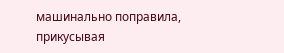машинально поправила, прикусывая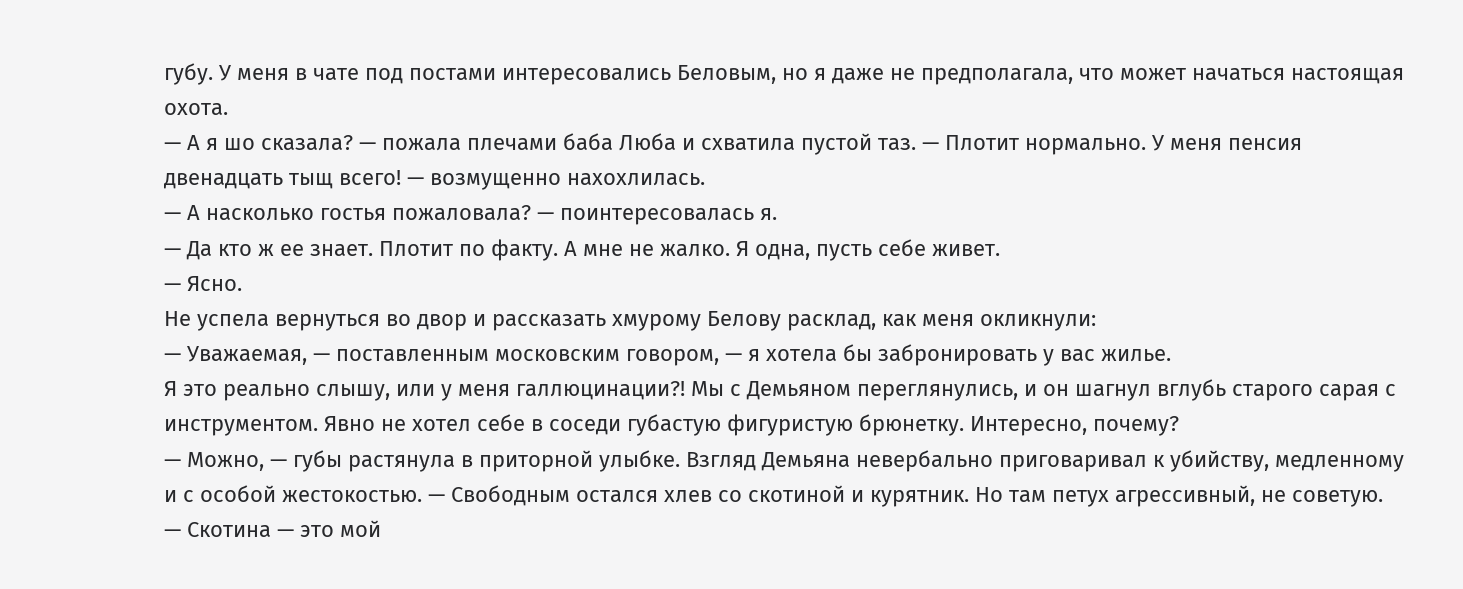губу. У меня в чате под постами интересовались Беловым, но я даже не предполагала, что может начаться настоящая охота.
— А я шо сказала? — пожала плечами баба Люба и схватила пустой таз. — Плотит нормально. У меня пенсия двенадцать тыщ всего! — возмущенно нахохлилась.
— А насколько гостья пожаловала? — поинтересовалась я.
— Да кто ж ее знает. Плотит по факту. А мне не жалко. Я одна, пусть себе живет.
— Ясно.
Не успела вернуться во двор и рассказать хмурому Белову расклад, как меня окликнули:
— Уважаемая, — поставленным московским говором, — я хотела бы забронировать у вас жилье.
Я это реально слышу, или у меня галлюцинации?! Мы с Демьяном переглянулись, и он шагнул вглубь старого сарая с инструментом. Явно не хотел себе в соседи губастую фигуристую брюнетку. Интересно, почему?
— Можно, — губы растянула в приторной улыбке. Взгляд Демьяна невербально приговаривал к убийству, медленному и с особой жестокостью. — Свободным остался хлев со скотиной и курятник. Но там петух агрессивный, не советую.
— Скотина — это мой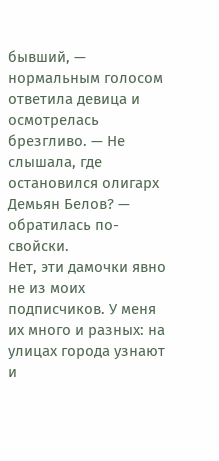бывший, — нормальным голосом ответила девица и осмотрелась брезгливо. — Не слышала, где остановился олигарх Демьян Белов? — обратилась по-свойски.
Нет, эти дамочки явно не из моих подписчиков. У меня их много и разных: на улицах города узнают и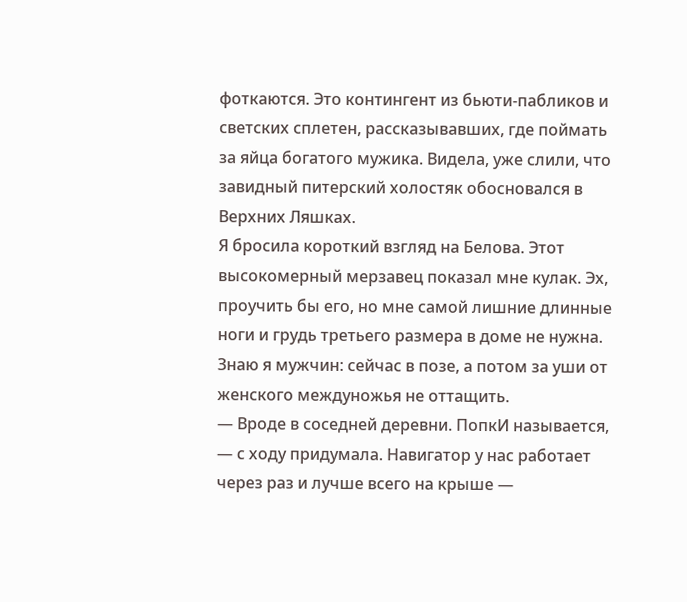фоткаются. Это контингент из бьюти-пабликов и светских сплетен, рассказывавших, где поймать за яйца богатого мужика. Видела, уже слили, что завидный питерский холостяк обосновался в Верхних Ляшках.
Я бросила короткий взгляд на Белова. Этот высокомерный мерзавец показал мне кулак. Эх, проучить бы его, но мне самой лишние длинные ноги и грудь третьего размера в доме не нужна. Знаю я мужчин: сейчас в позе, а потом за уши от женского междуножья не оттащить.
— Вроде в соседней деревни. ПопкИ называется, — с ходу придумала. Навигатор у нас работает через раз и лучше всего на крыше —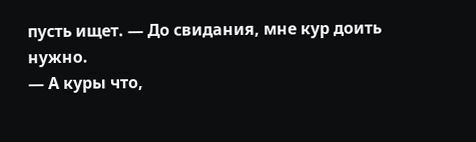пусть ищет. — До свидания, мне кур доить нужно.
— А куры что,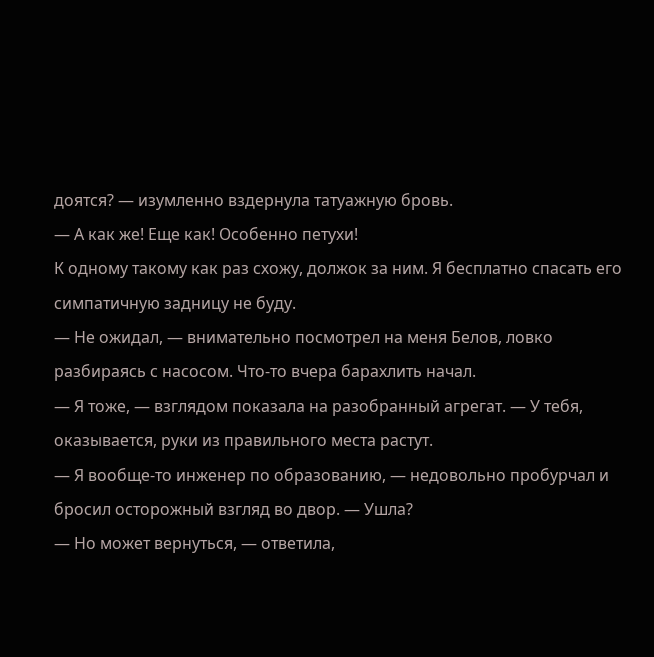доятся? — изумленно вздернула татуажную бровь.
— А как же! Еще как! Особенно петухи!
К одному такому как раз схожу, должок за ним. Я бесплатно спасать его симпатичную задницу не буду.
— Не ожидал, — внимательно посмотрел на меня Белов, ловко разбираясь с насосом. Что-то вчера барахлить начал.
— Я тоже, — взглядом показала на разобранный агрегат. — У тебя, оказывается, руки из правильного места растут.
— Я вообще-то инженер по образованию, — недовольно пробурчал и бросил осторожный взгляд во двор. — Ушла?
— Но может вернуться, — ответила,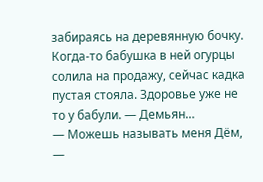забираясь на деревянную бочку. Когда-то бабушка в ней огурцы солила на продажу, сейчас кадка пустая стояла. Здоровье уже не то у бабули. — Демьян…
— Можешь называть меня Дём, —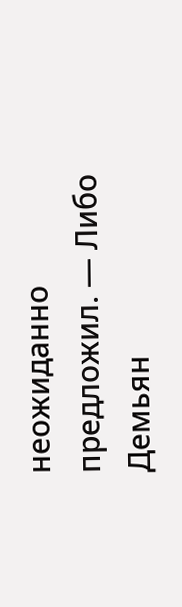неожиданно предложил. — Либо Демьян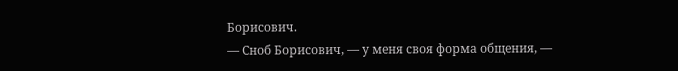Борисович.
— Сноб Борисович, — у меня своя форма общения, —